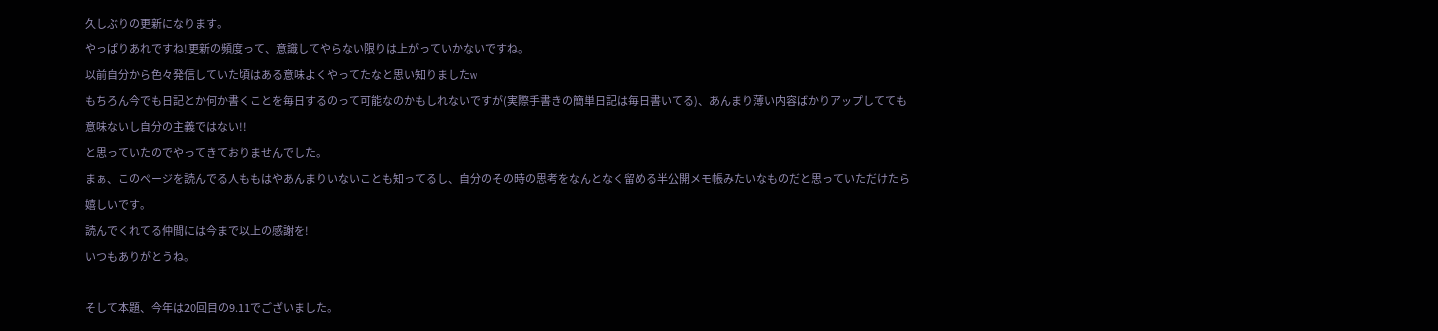久しぶりの更新になります。
やっぱりあれですね!更新の頻度って、意識してやらない限りは上がっていかないですね。
以前自分から色々発信していた頃はある意味よくやってたなと思い知りましたw
もちろん今でも日記とか何か書くことを毎日するのって可能なのかもしれないですが(実際手書きの簡単日記は毎日書いてる)、あんまり薄い内容ばかりアップしてても意味ないし自分の主義ではない!!
と思っていたのでやってきておりませんでした。
まぁ、このページを読んでる人ももはやあんまりいないことも知ってるし、自分のその時の思考をなんとなく留める半公開メモ帳みたいなものだと思っていただけたら嬉しいです。
読んでくれてる仲間には今まで以上の感謝を!
いつもありがとうね。

そして本題、今年は20回目の9.11でございました。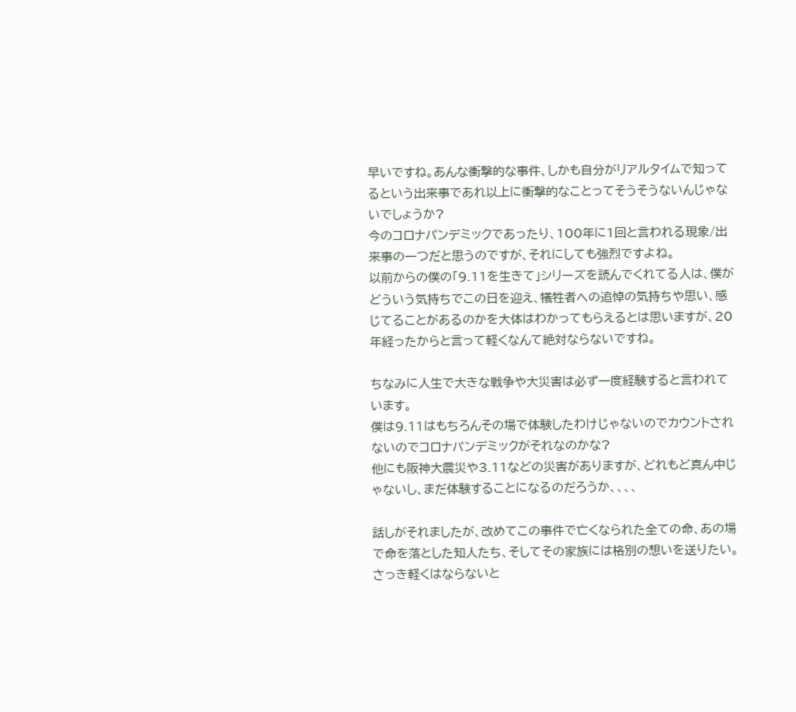早いですね。あんな衝撃的な事件、しかも自分がリアルタイムで知ってるという出来事であれ以上に衝撃的なことってそうそうないんじゃないでしょうか?
今のコロナパンデミックであったり、100年に1回と言われる現象/出来事の一つだと思うのですが、それにしても強烈ですよね。
以前からの僕の「9.11を生きて」シリーズを読んでくれてる人は、僕がどういう気持ちでこの日を迎え、犠牲者への追悼の気持ちや思い、感じてることがあるのかを大体はわかってもらえるとは思いますが、20年経ったからと言って軽くなんて絶対ならないですね。

ちなみに人生で大きな戦争や大災害は必ず一度経験すると言われています。
僕は9.11はもちろんその場で体験したわけじゃないのでカウントされないのでコロナパンデミックがそれなのかな?
他にも阪神大震災や3.11などの災害がありますが、どれもど真ん中じゃないし、まだ体験することになるのだろうか、、、、

話しがそれましたが、改めてこの事件で亡くなられた全ての命、あの場で命を落とした知人たち、そしてその家族には格別の想いを送りたい。
さっき軽くはならないと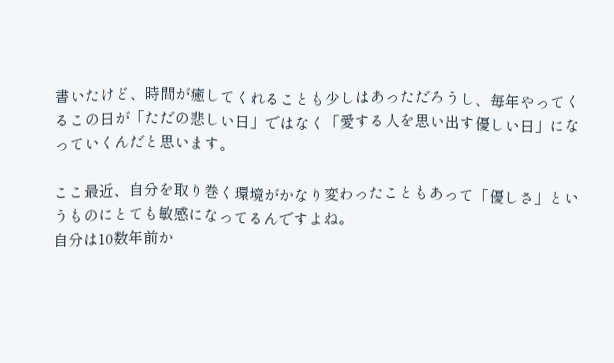書いたけど、時間が癒してくれることも少しはあっただろうし、毎年やってくるこの日が「ただの悲しい日」ではなく「愛する人を思い出す優しい日」になっていくんだと思います。

ここ最近、自分を取り巻く環境がかなり変わったこともあって「優しさ」というものにとても敏感になってるんですよね。
自分は10数年前か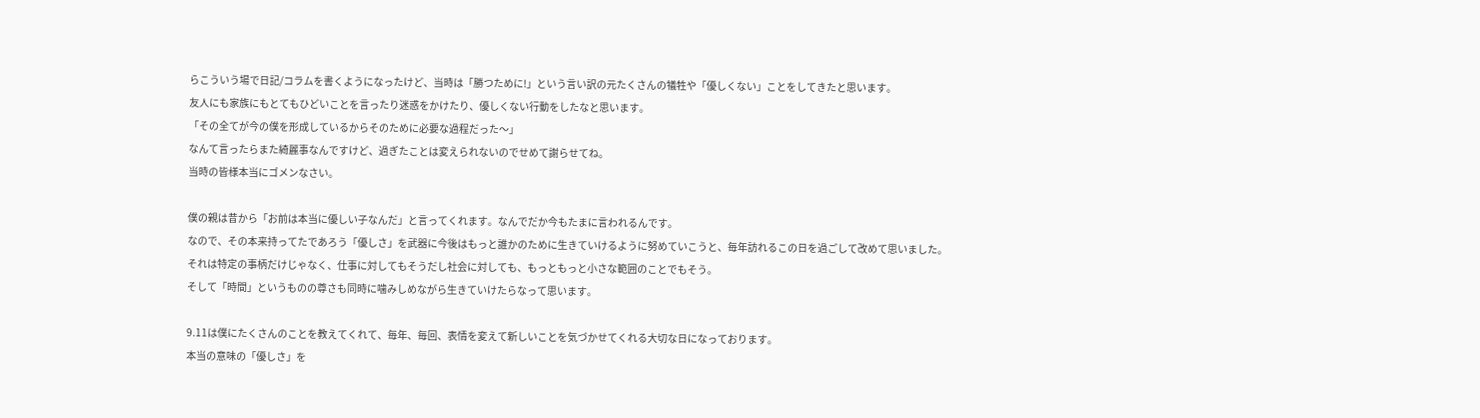らこういう場で日記/コラムを書くようになったけど、当時は「勝つために!」という言い訳の元たくさんの犠牲や「優しくない」ことをしてきたと思います。
友人にも家族にもとてもひどいことを言ったり迷惑をかけたり、優しくない行動をしたなと思います。
「その全てが今の僕を形成しているからそのために必要な過程だった〜」
なんて言ったらまた綺麗事なんですけど、過ぎたことは変えられないのでせめて謝らせてね。
当時の皆様本当にゴメンなさい。

僕の親は昔から「お前は本当に優しい子なんだ」と言ってくれます。なんでだか今もたまに言われるんです。
なので、その本来持ってたであろう「優しさ」を武器に今後はもっと誰かのために生きていけるように努めていこうと、毎年訪れるこの日を過ごして改めて思いました。
それは特定の事柄だけじゃなく、仕事に対してもそうだし社会に対しても、もっともっと小さな範囲のことでもそう。
そして「時間」というものの尊さも同時に噛みしめながら生きていけたらなって思います。

9.11は僕にたくさんのことを教えてくれて、毎年、毎回、表情を変えて新しいことを気づかせてくれる大切な日になっております。
本当の意味の「優しさ」を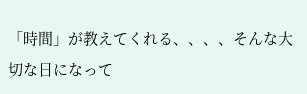「時間」が教えてくれる、、、、そんな大切な日になって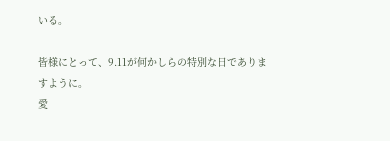いる。

皆様にとって、9.11が何かしらの特別な日でありますように。
愛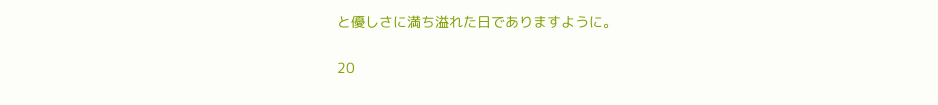と優しさに満ち溢れた日でありますように。

20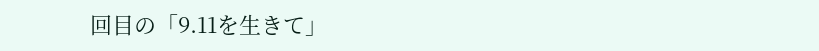回目の「9.11を生きて」